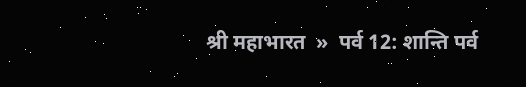श्री महाभारत  »  पर्व 12: शान्ति पर्व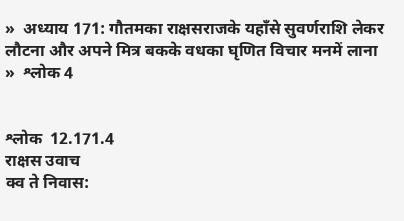»  अध्याय 171: गौतमका राक्षसराजके यहाँसे सुवर्णराशि लेकर लौटना और अपने मित्र बकके वधका घृणित विचार मनमें लाना  »  श्लोक 4


श्लोक  12.171.4
राक्षस उवाच
क्व ते निवास: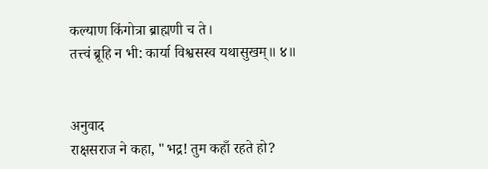कल्याण किंगोत्रा ब्राह्मणी च ते।
तत्त्वं ब्रूहि न भी: कार्या विश्वसस्व यथासुखम्॥ ४॥


अनुवाद
राक्षसराज ने कहा, "भद्र! तुम कहाँ रहते हो?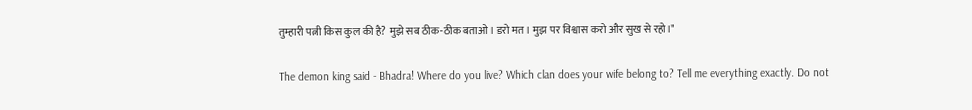तुम्हारी पत्नी किस कुल की है? मुझे सब ठीक-ठीक बताओ। डरो मत। मुझ पर विश्वास करो और सुख से रहो।"

The demon king said - Bhadra! Where do you live? Which clan does your wife belong to? Tell me everything exactly. Do not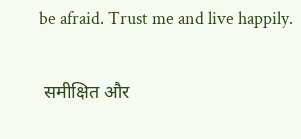be afraid. Trust me and live happily.

 समीक्षित और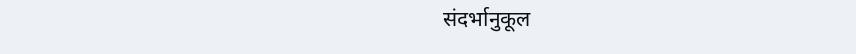संदर्भानुकूल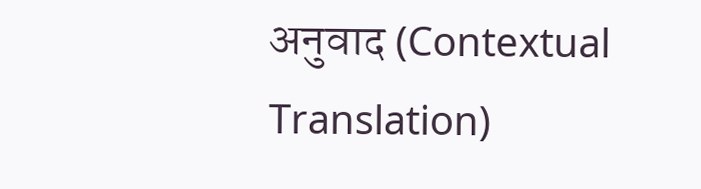अनुवाद (Contextual Translation)